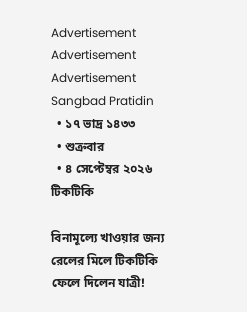Advertisement
Advertisement
Advertisement
Sangbad Pratidin
  • ১৭ ভাদ্র ১৪৩৩
  • শুক্রবার
  • ৪ সেপ্টেম্বর ২০২৬
টিকটিকি

বিনামূল্যে খাওয়ার জন্য রেলের মিলে টিকটিকি ফেলে দিলেন যাত্রী!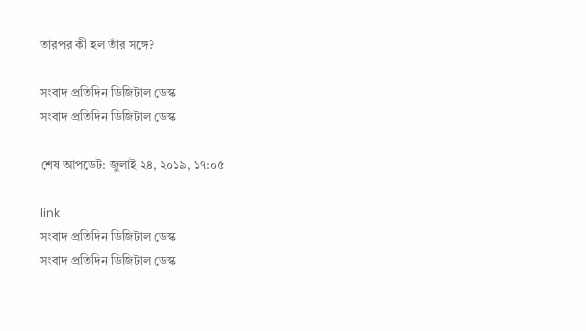তারপর কী হল তাঁর সঙ্গে?

সংবাদ প্রতিদিন ডিজিটাল ডেস্ক
সংবাদ প্রতিদিন ডিজিটাল ডেস্ক

শেষ আপডেট: জুলাই ২৪, ২০১৯, ১৭:০৫

link
সংবাদ প্রতিদিন ডিজিটাল ডেস্ক
সংবাদ প্রতিদিন ডিজিটাল ডেস্ক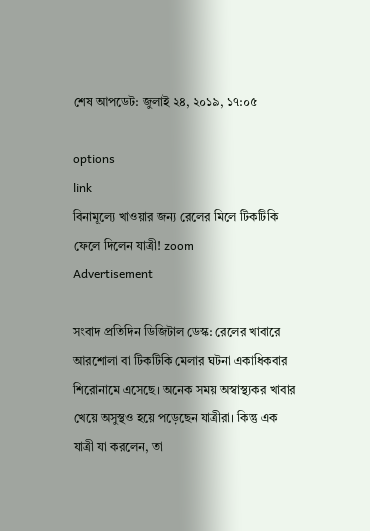শেষ আপডেট: জুলাই ২৪, ২০১৯, ১৭:০৫

options
link
বিনামূল্যে খাওয়ার জন্য রেলের মিলে টিকটিকি ফেলে দিলেন যাত্রী! zoom
Advertisement

সংবাদ প্রতিদিন ডিজিটাল ডেস্ক: রেলের খাবারে আরশোলা বা টিকটিকি মেলার ঘটনা একাধিকবার শিরোনামে এসেছে। অনেক সময় অস্বাস্থ্যকর খাবার খেয়ে অসুস্থও হয়ে পড়েছেন যাত্রীরা। কিন্তু এক যাত্রী যা করলেন, তা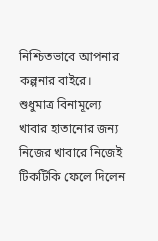নিশ্চিতভাবে আপনার কল্পনার বাইরে। শুধুমাত্র বিনামূল্যে খাবার হাতানোর জন্য নিজের খাবারে নিজেই টিকটিকি ফেলে দিলেন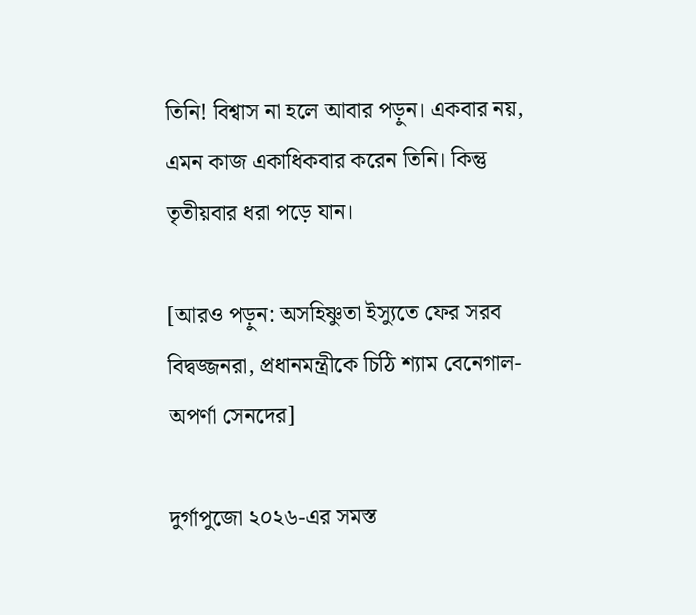তিনি! বিশ্বাস না হলে আবার পড়ুন। একবার নয়, এমন কাজ একাধিকবার করেন তিনি। কিন্তু তৃতীয়বার ধরা পড়ে যান।

[আরও পড়ুন: অসহিষ্ণুতা ইস্যুতে ফের সরব বিদ্বজ্জনরা, প্রধানমন্ত্রীকে চিঠি শ্যাম বেনেগাল-অপর্ণা সেনদের]

দুর্গাপুজো ২০২৬-এর সমস্ত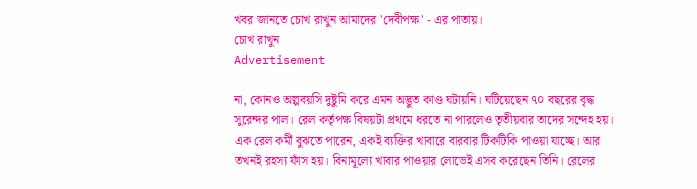খবর জানতে চোখ রাখুন আমাদের 'দেবীপক্ষ' - এর পাতায়।
চোখ রাখুন
Advertisement

না, কোনও অল্পবয়সি দুষ্টুমি করে এমন অদ্ভুত কাণ্ড ঘটায়নি। ঘটিয়েছেন ৭০ বছরের বৃদ্ধ সুরেন্দর পাল। রেল কর্তৃপক্ষ বিষয়টা প্রথমে ধরতে না পারলেও তৃতীয়বার তাদের সন্দেহ হয়। এক রেল কর্মী বুঝতে পারেন, একই ব্যক্তির খাবারে বারবার টিকটিকি পাওয়া যাচ্ছে। আর তখনই রহস্য ফাঁস হয়। বিনামূল্যে খাবার পাওয়ার লোভেই এসব করেছেন তিনি। রেলের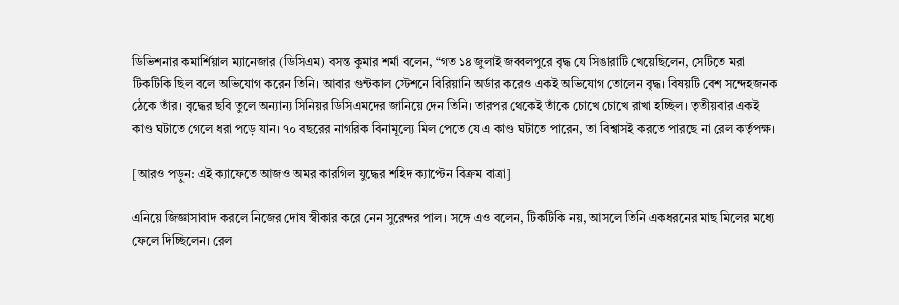ডিভিশনার কমার্শিয়াল ম্যানেজার (ডিসিএম) বসন্ত কুমার শর্মা বলেন, “গত ১৪ জুলাই জব্বলপুরে বৃদ্ধ যে সিঙারাটি খেয়েছিলেন, সেটিতে মরা টিকটিকি ছিল বলে অভিযোগ করেন তিনি। আবার গুন্টকাল স্টেশনে বিরিয়ানি অর্ডার করেও একই অভিযোগ তোলেন বৃদ্ধ। বিষয়টি বেশ সন্দেহজনক ঠেকে তাঁর। বৃদ্ধের ছবি তুলে অন্যান্য সিনিয়র ডিসিএমদের জানিয়ে দেন তিনি। তারপর থেকেই তাঁকে চোখে চোখে রাখা হচ্ছিল। তৃতীয়বার একই কাণ্ড ঘটাতে গেলে ধরা পড়ে যান। ৭০ বছরের নাগরিক বিনামূল্যে মিল পেতে যে এ কাণ্ড ঘটাতে পারেন, তা বিশ্বাসই করতে পারছে না রেল কর্তৃপক্ষ।

[আরও পড়ুন: এই ক্যাফেতে আজও অমর কারগিল যুদ্ধের শহিদ ক্যাপ্টেন বিক্রম বাত্রা]

এনিয়ে জিজ্ঞাসাবাদ করলে নিজের দোষ স্বীকার করে নেন সুরেন্দর পাল। সঙ্গে এও বলেন, টিকটিকি নয়, আসলে তিনি একধরনের মাছ মিলের মধ্যে ফেলে দিচ্ছিলেন। রেল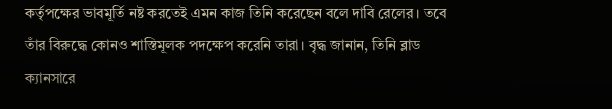কর্তৃপক্ষের ভাবমূর্তি নষ্ট করতেই এমন কাজ তিনি করেছেন বলে দাবি রেলের। তবে তাঁর বিরুদ্ধে কোনও শাস্তিমূলক পদক্ষেপ করেনি তারা। বৃদ্ধ জানান, তিনি ব্লাড ক্যানসারে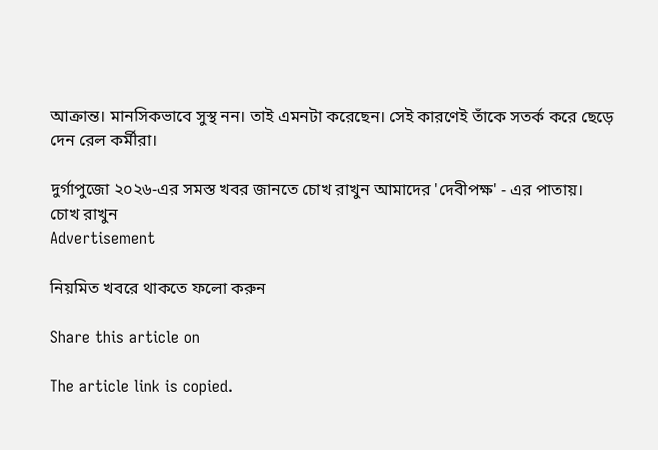আক্রান্ত। মানসিকভাবে সুস্থ নন। তাই এমনটা করেছেন। সেই কারণেই তাঁকে সতর্ক করে ছেড়ে দেন রেল কর্মীরা।

দুর্গাপুজো ২০২৬-এর সমস্ত খবর জানতে চোখ রাখুন আমাদের 'দেবীপক্ষ' - এর পাতায়।
চোখ রাখুন
Advertisement

নিয়মিত খবরে থাকতে ফলো করুন

Share this article on

The article link is copied.